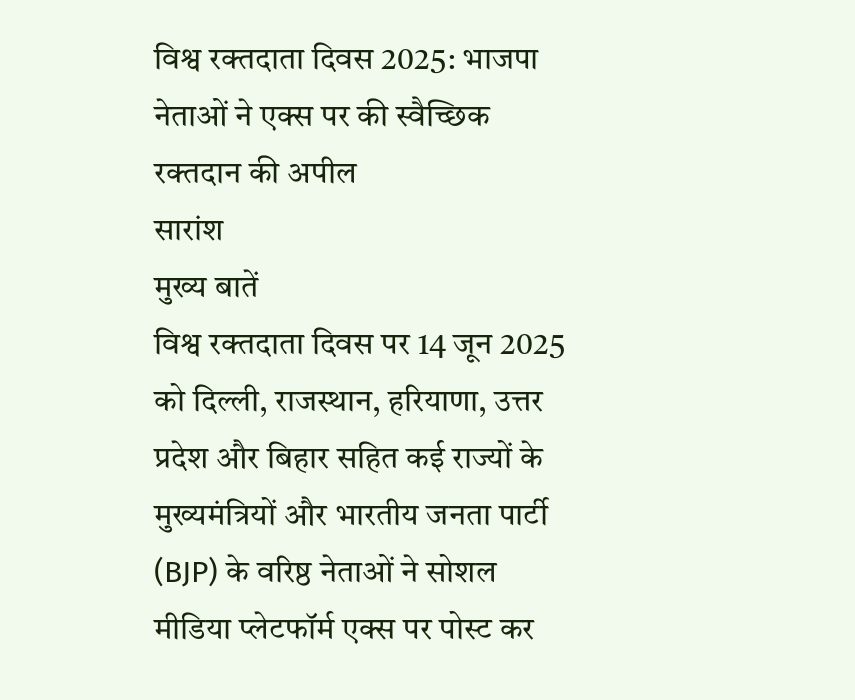विश्व रक्तदाता दिवस 2025: भाजपा नेताओं ने एक्स पर की स्वैच्छिक रक्तदान की अपील
सारांश
मुख्य बातें
विश्व रक्तदाता दिवस पर 14 जून 2025 को दिल्ली, राजस्थान, हरियाणा, उत्तर प्रदेश और बिहार सहित कई राज्यों के मुख्यमंत्रियों और भारतीय जनता पार्टी (BJP) के वरिष्ठ नेताओं ने सोशल मीडिया प्लेटफॉर्म एक्स पर पोस्ट कर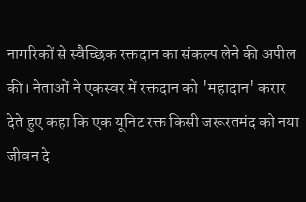नागरिकों से स्वैच्छिक रक्तदान का संकल्प लेने की अपील की। नेताओं ने एकस्वर में रक्तदान को 'महादान' करार देते हुए कहा कि एक यूनिट रक्त किसी जरूरतमंद को नया जीवन दे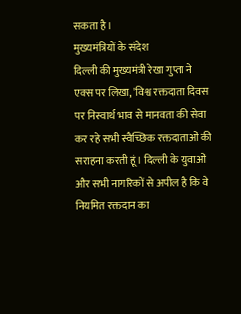सकता है।
मुख्यमंत्रियों के संदेश
दिल्ली की मुख्यमंत्री रेखा गुप्ता ने एक्स पर लिखा, 'विश्व रक्तदाता दिवस पर निस्वार्थ भाव से मानवता की सेवा कर रहे सभी स्वैच्छिक रक्तदाताओं की सराहना करती हूं। दिल्ली के युवाओं और सभी नागरिकों से अपील है कि वे नियमित रक्तदान का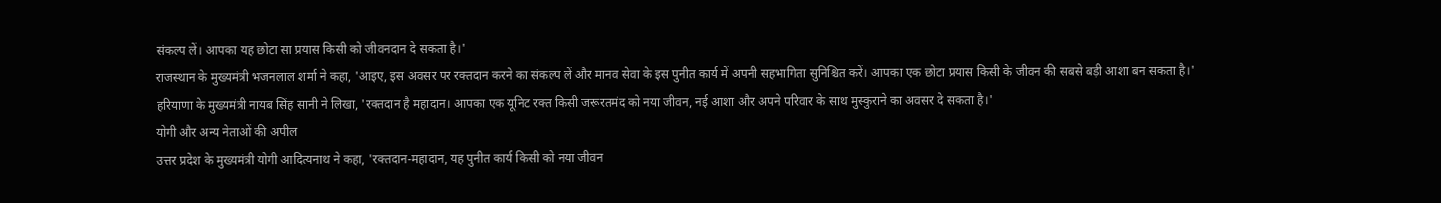संकल्प लें। आपका यह छोटा सा प्रयास किसी को जीवनदान दे सकता है।'
राजस्थान के मुख्यमंत्री भजनलाल शर्मा ने कहा, 'आइए, इस अवसर पर रक्तदान करने का संकल्प लें और मानव सेवा के इस पुनीत कार्य में अपनी सहभागिता सुनिश्चित करें। आपका एक छोटा प्रयास किसी के जीवन की सबसे बड़ी आशा बन सकता है।'
हरियाणा के मुख्यमंत्री नायब सिंह सानी ने लिखा, 'रक्तदान है महादान। आपका एक यूनिट रक्त किसी जरूरतमंद को नया जीवन, नई आशा और अपने परिवार के साथ मुस्कुराने का अवसर दे सकता है।'
योगी और अन्य नेताओं की अपील
उत्तर प्रदेश के मुख्यमंत्री योगी आदित्यनाथ ने कहा, 'रक्तदान-महादान, यह पुनीत कार्य किसी को नया जीवन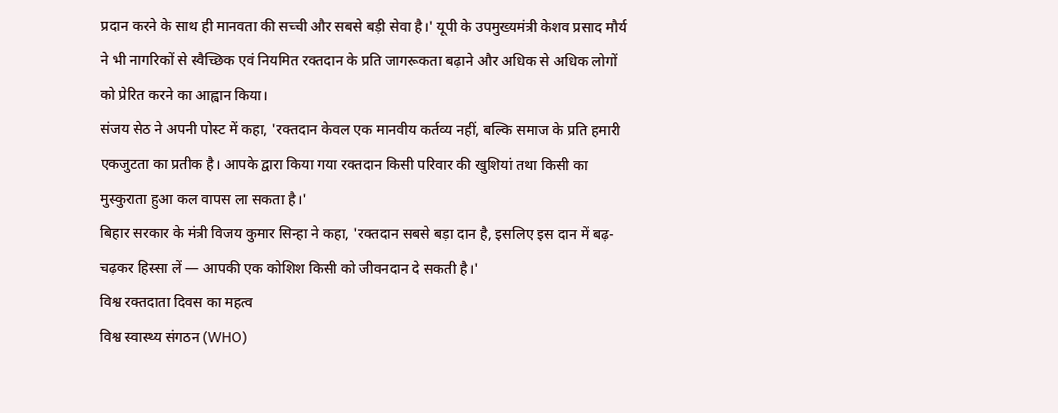प्रदान करने के साथ ही मानवता की सच्ची और सबसे बड़ी सेवा है।' यूपी के उपमुख्यमंत्री केशव प्रसाद मौर्य ने भी नागरिकों से स्वैच्छिक एवं नियमित रक्तदान के प्रति जागरूकता बढ़ाने और अधिक से अधिक लोगों को प्रेरित करने का आह्वान किया।
संजय सेठ ने अपनी पोस्ट में कहा, 'रक्तदान केवल एक मानवीय कर्तव्य नहीं, बल्कि समाज के प्रति हमारी एकजुटता का प्रतीक है। आपके द्वारा किया गया रक्तदान किसी परिवार की खुशियां तथा किसी का मुस्कुराता हुआ कल वापस ला सकता है।'
बिहार सरकार के मंत्री विजय कुमार सिन्हा ने कहा, 'रक्तदान सबसे बड़ा दान है, इसलिए इस दान में बढ़-चढ़कर हिस्सा लें — आपकी एक कोशिश किसी को जीवनदान दे सकती है।'
विश्व रक्तदाता दिवस का महत्व
विश्व स्वास्थ्य संगठन (WHO)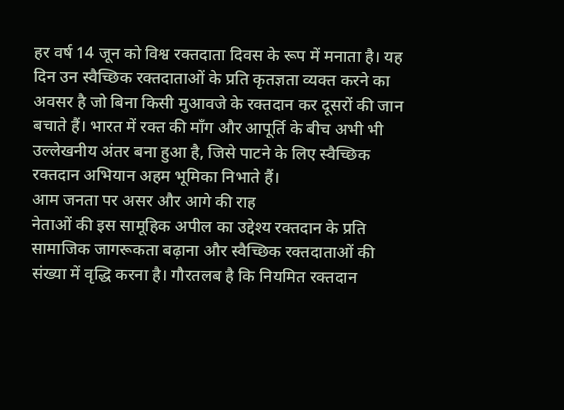हर वर्ष 14 जून को विश्व रक्तदाता दिवस के रूप में मनाता है। यह दिन उन स्वैच्छिक रक्तदाताओं के प्रति कृतज्ञता व्यक्त करने का अवसर है जो बिना किसी मुआवजे के रक्तदान कर दूसरों की जान बचाते हैं। भारत में रक्त की माँग और आपूर्ति के बीच अभी भी उल्लेखनीय अंतर बना हुआ है, जिसे पाटने के लिए स्वैच्छिक रक्तदान अभियान अहम भूमिका निभाते हैं।
आम जनता पर असर और आगे की राह
नेताओं की इस सामूहिक अपील का उद्देश्य रक्तदान के प्रति सामाजिक जागरूकता बढ़ाना और स्वैच्छिक रक्तदाताओं की संख्या में वृद्धि करना है। गौरतलब है कि नियमित रक्तदान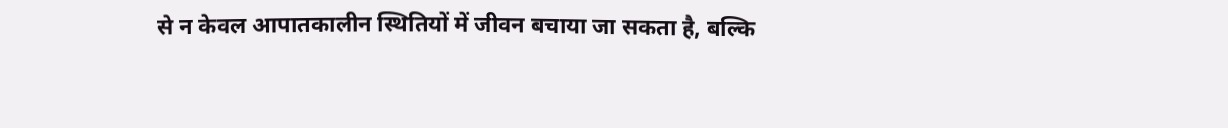से न केवल आपातकालीन स्थितियों में जीवन बचाया जा सकता है, बल्कि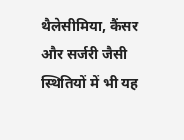थैलेसीमिया, कैंसर और सर्जरी जैसी स्थितियों में भी यह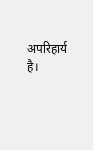अपरिहार्य है।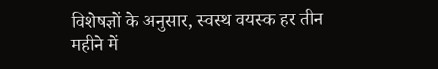विशेषज्ञों के अनुसार, स्वस्थ वयस्क हर तीन महीने में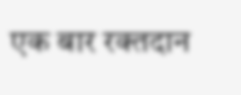एक बार रक्तदान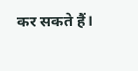कर सकते हैं।